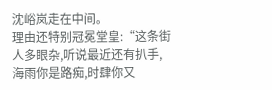沈峪岚走在中间。
理由还特别冠冕堂皇:“这条街人多眼杂,听说最近还有扒手,海雨你是路痴,时肆你又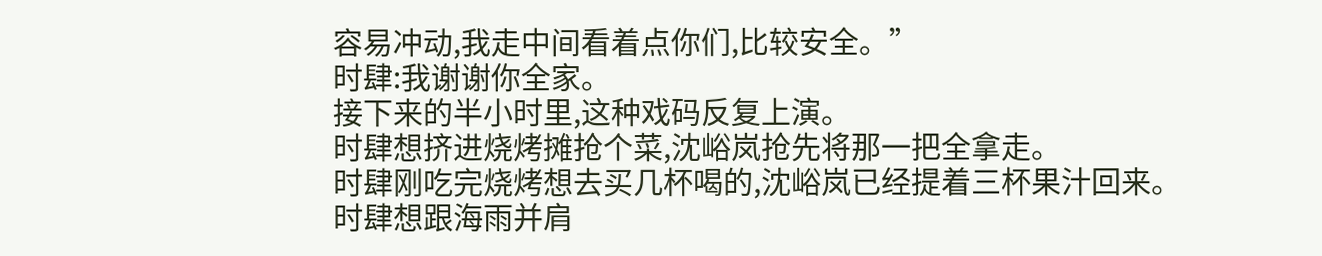容易冲动,我走中间看着点你们,比较安全。”
时肆:我谢谢你全家。
接下来的半小时里,这种戏码反复上演。
时肆想挤进烧烤摊抢个菜,沈峪岚抢先将那一把全拿走。
时肆刚吃完烧烤想去买几杯喝的,沈峪岚已经提着三杯果汁回来。
时肆想跟海雨并肩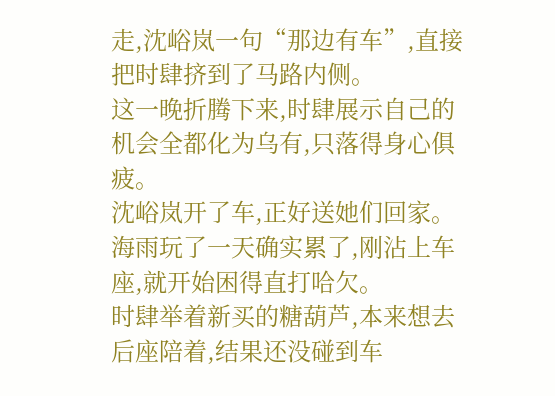走,沈峪岚一句“那边有车”,直接把时肆挤到了马路内侧。
这一晚折腾下来,时肆展示自己的机会全都化为乌有,只落得身心俱疲。
沈峪岚开了车,正好送她们回家。
海雨玩了一天确实累了,刚沾上车座,就开始困得直打哈欠。
时肆举着新买的糖葫芦,本来想去后座陪着,结果还没碰到车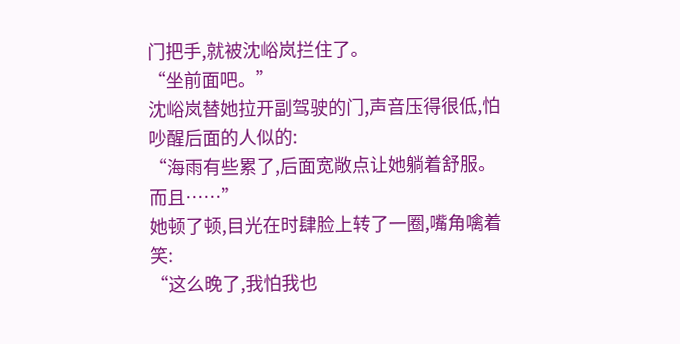门把手,就被沈峪岚拦住了。
“坐前面吧。”
沈峪岚替她拉开副驾驶的门,声音压得很低,怕吵醒后面的人似的:
“海雨有些累了,后面宽敞点让她躺着舒服。而且……”
她顿了顿,目光在时肆脸上转了一圈,嘴角噙着笑:
“这么晚了,我怕我也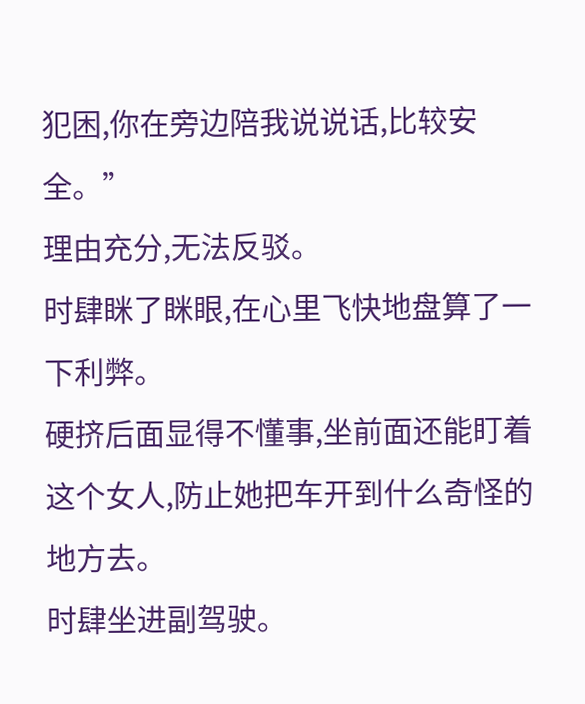犯困,你在旁边陪我说说话,比较安全。”
理由充分,无法反驳。
时肆眯了眯眼,在心里飞快地盘算了一下利弊。
硬挤后面显得不懂事,坐前面还能盯着这个女人,防止她把车开到什么奇怪的地方去。
时肆坐进副驾驶。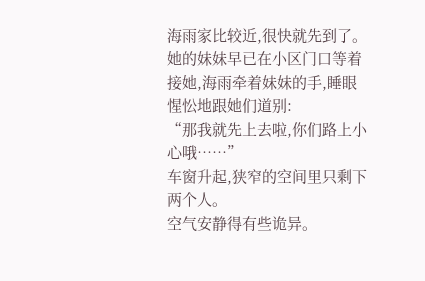海雨家比较近,很快就先到了。
她的妹妹早已在小区门口等着接她,海雨牵着妹妹的手,睡眼惺忪地跟她们道别:
“那我就先上去啦,你们路上小心哦……”
车窗升起,狭窄的空间里只剩下两个人。
空气安静得有些诡异。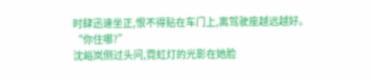时肆迅速坐正,恨不得贴在车门上,离驾驶座越远越好。
“你住哪?”
沈峪岚侧过头问,霓虹灯的光影在她脸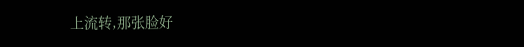上流转,那张脸好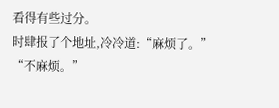看得有些过分。
时肆报了个地址,冷冷道:“麻烦了。”
“不麻烦。”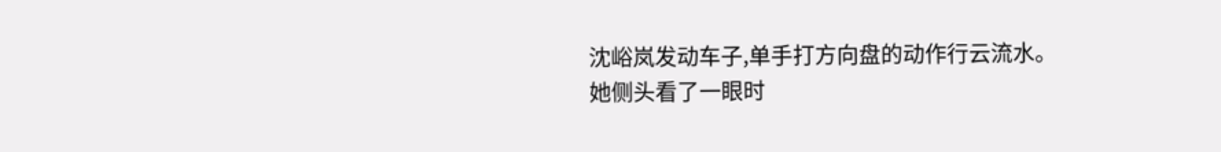沈峪岚发动车子,单手打方向盘的动作行云流水。
她侧头看了一眼时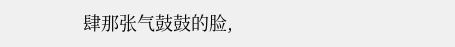肆那张气鼓鼓的脸,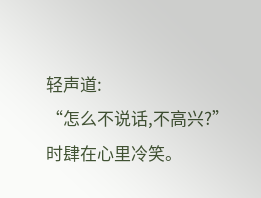轻声道:
“怎么不说话,不高兴?”
时肆在心里冷笑。